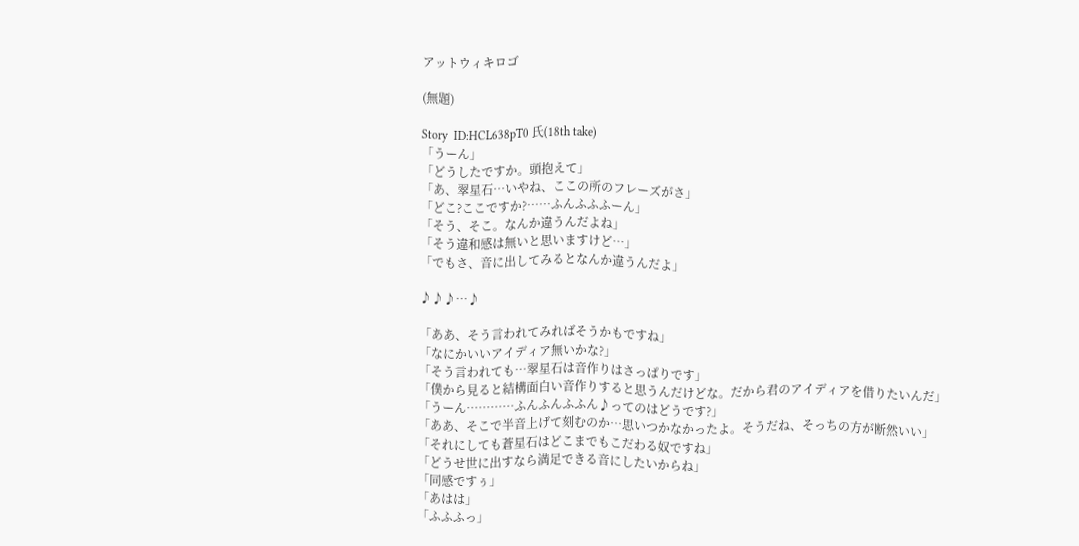アットウィキロゴ

(無題)

Story  ID:HCL638pT0 氏(18th take)
「うーん」
「どうしたですか。頭抱えて」
「あ、翠星石…いやね、ここの所のフレーズがさ」
「どこ?ここですか?……ふんふふふーん」
「そう、そこ。なんか違うんだよね」
「そう違和感は無いと思いますけど…」
「でもさ、音に出してみるとなんか違うんだよ」

♪♪♪…♪

「ああ、そう言われてみればそうかもですね」
「なにかいいアイディア無いかな?」
「そう言われても…翠星石は音作りはさっぱりです」
「僕から見ると結構面白い音作りすると思うんだけどな。だから君のアイディアを借りたいんだ」
「うーん…………ふんふんふふん♪ってのはどうです?」
「ああ、そこで半音上げて刻むのか…思いつかなかったよ。そうだね、そっちの方が断然いい」
「それにしても蒼星石はどこまでもこだわる奴ですね」
「どうせ世に出すなら満足できる音にしたいからね」
「同感ですぅ」
「あはは」
「ふふふっ」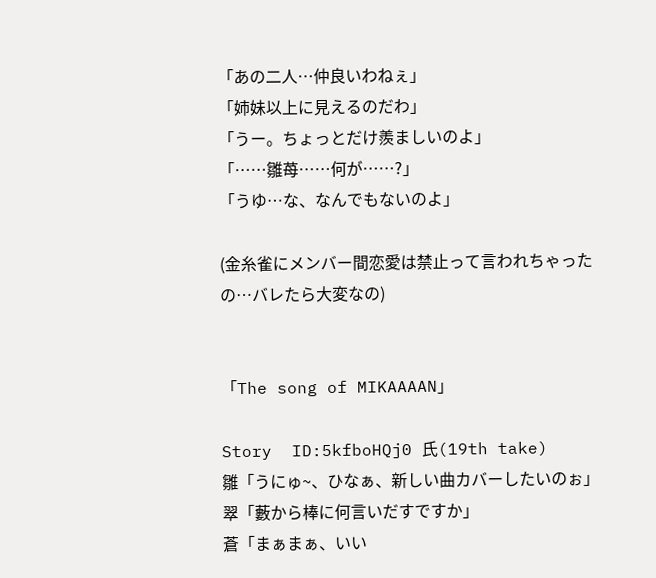「あの二人…仲良いわねぇ」
「姉妹以上に見えるのだわ」
「うー。ちょっとだけ羨ましいのよ」
「……雛苺……何が……?」
「うゆ…な、なんでもないのよ」

(金糸雀にメンバー間恋愛は禁止って言われちゃったの…バレたら大変なの)


「The song of MIKAAAAN」

Story  ID:5kfboHQj0 氏(19th take)
雛「うにゅ~、ひなぁ、新しい曲カバーしたいのぉ」
翠「藪から棒に何言いだすですか」
蒼「まぁまぁ、いい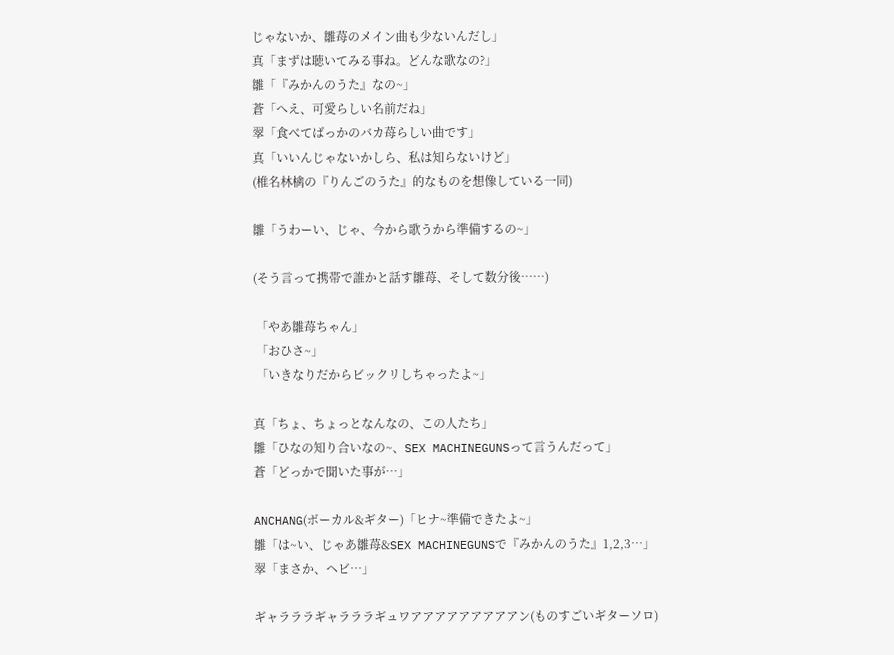じゃないか、雛苺のメイン曲も少ないんだし」
真「まずは聴いてみる事ね。どんな歌なの?」
雛「『みかんのうた』なの~」
蒼「へえ、可愛らしい名前だね」
翠「食べてばっかのバカ苺らしい曲です」
真「いいんじゃないかしら、私は知らないけど」
(椎名林檎の『りんごのうた』的なものを想像している一同)

雛「うわーい、じゃ、今から歌うから準備するの~」

(そう言って携帯で誰かと話す雛苺、そして数分後……)

 「やあ雛苺ちゃん」
 「おひさ~」
 「いきなりだからビックリしちゃったよ~」

真「ちょ、ちょっとなんなの、この人たち」
雛「ひなの知り合いなの~、SEX MACHINEGUNSって言うんだって」
蒼「どっかで聞いた事が…」

ANCHANG(ボーカル&ギター)「ヒナ~準備できたよ~」
雛「は~い、じゃあ雛苺&SEX MACHINEGUNSで『みかんのうた』1,2,3…」
翠「まさか、ヘビ…」

ギャラララギャラララギュワアアアアアアアアアン(ものすごいギターソロ)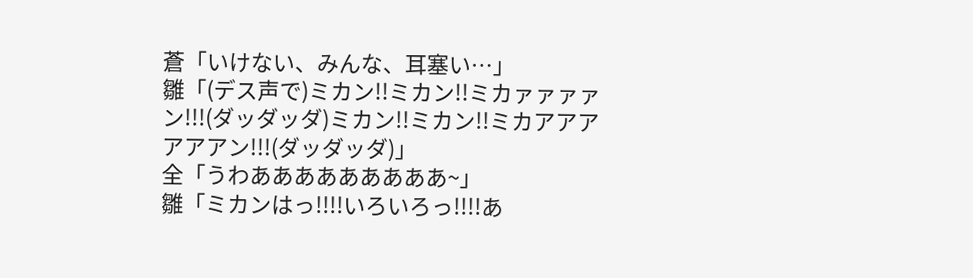蒼「いけない、みんな、耳塞い…」
雛「(デス声で)ミカン!!ミカン!!ミカァァァァン!!!(ダッダッダ)ミカン!!ミカン!!ミカアアアアアアン!!!(ダッダッダ)」
全「うわあああああああああ~」
雛「ミカンはっ!!!!いろいろっ!!!!あ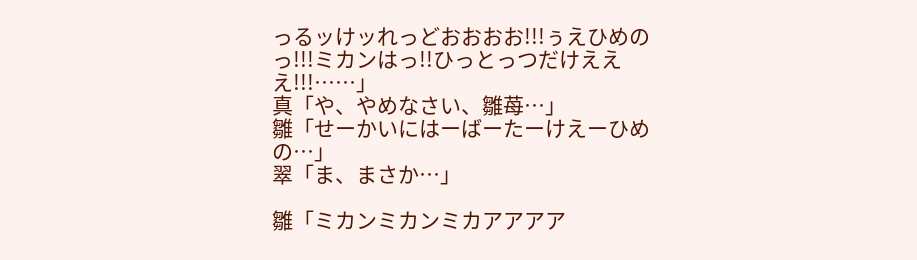っるッけッれっどおおおお!!!ぅえひめのっ!!!ミカンはっ!!ひっとっつだけえええ!!!……」
真「や、やめなさい、雛苺…」
雛「せーかいにはーばーたーけえーひめの…」
翠「ま、まさか…」

雛「ミカンミカンミカアアアア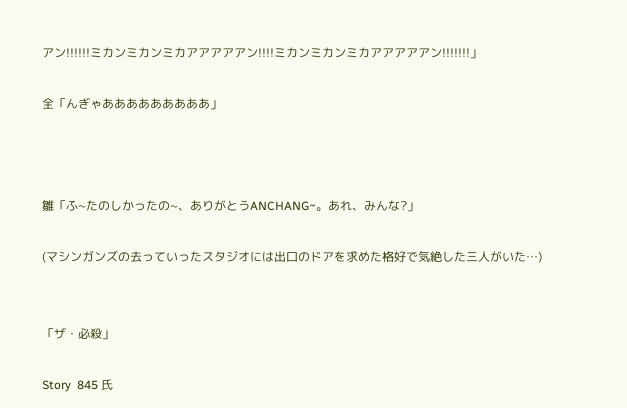アン!!!!!!ミカンミカンミカアアアアアン!!!!ミカンミカンミカアアアアアン!!!!!!!」

全「んぎゃあああああああああ」



雛「ふ~たのしかったの~、ありがとうANCHANG~。あれ、みんな?」

(マシンガンズの去っていったスタジオには出口のドアを求めた格好で気絶した三人がいた…)


「ザ・必殺」

Story  845 氏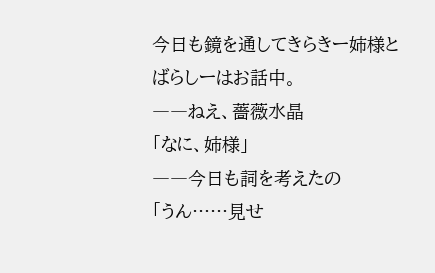今日も鏡を通してきらきー姉様とばらしーはお話中。
――ねえ、薔薇水晶
「なに、姉様」
――今日も詞を考えたの
「うん……見せ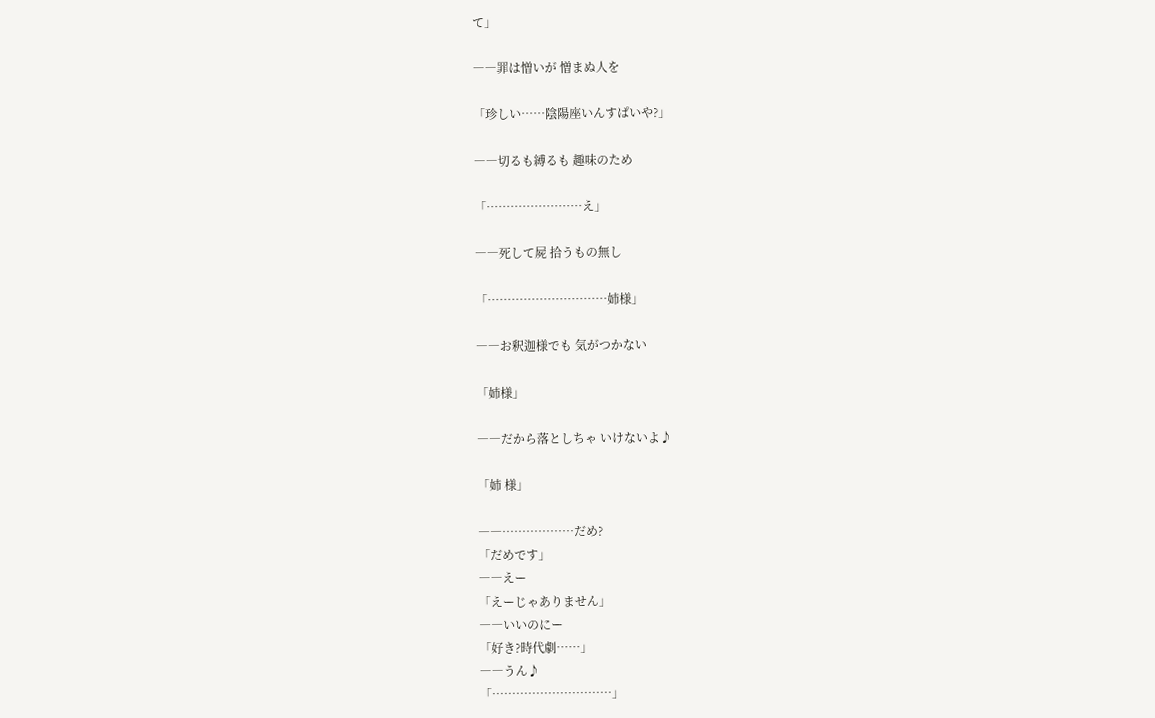て」

――罪は憎いが 憎まぬ人を

「珍しい……陰陽座いんすぱいや?」

――切るも縛るも 趣味のため

「……………………え」

――死して屍 拾うもの無し

「…………………………姉様」

――お釈迦様でも 気がつかない

「姉様」

――だから落としちゃ いけないよ♪

「姉 様」

――………………だめ?
「だめです」
――えー
「えーじゃありません」
――いいのにー
「好き?時代劇……」
――うん♪
「…………………………」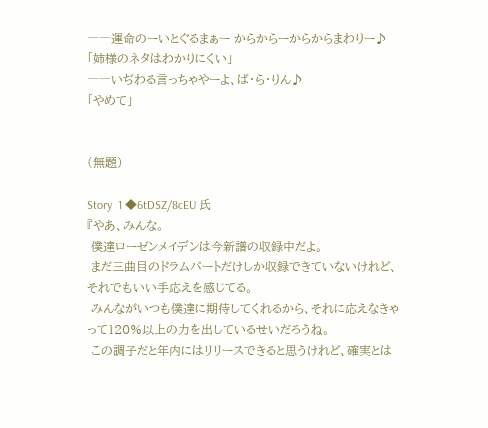――運命のーいとぐるまぁー からからーからからまわりー♪
「姉様のネタはわかりにくい」
――いぢわる言っちゃやーよ、ば・ら・りん♪
「やめて」


(無題)

Story  1 ◆6tDSZ/8cEU 氏
『やあ、みんな。
 僕達ローゼンメイデンは今新譜の収録中だよ。
 まだ三曲目のドラムパートだけしか収録できていないけれど、それでもいい手応えを感じてる。
 みんながいつも僕達に期待してくれるから、それに応えなきゃって120%以上の力を出しているせいだろうね。
 この調子だと年内にはリリースできると思うけれど、確実とは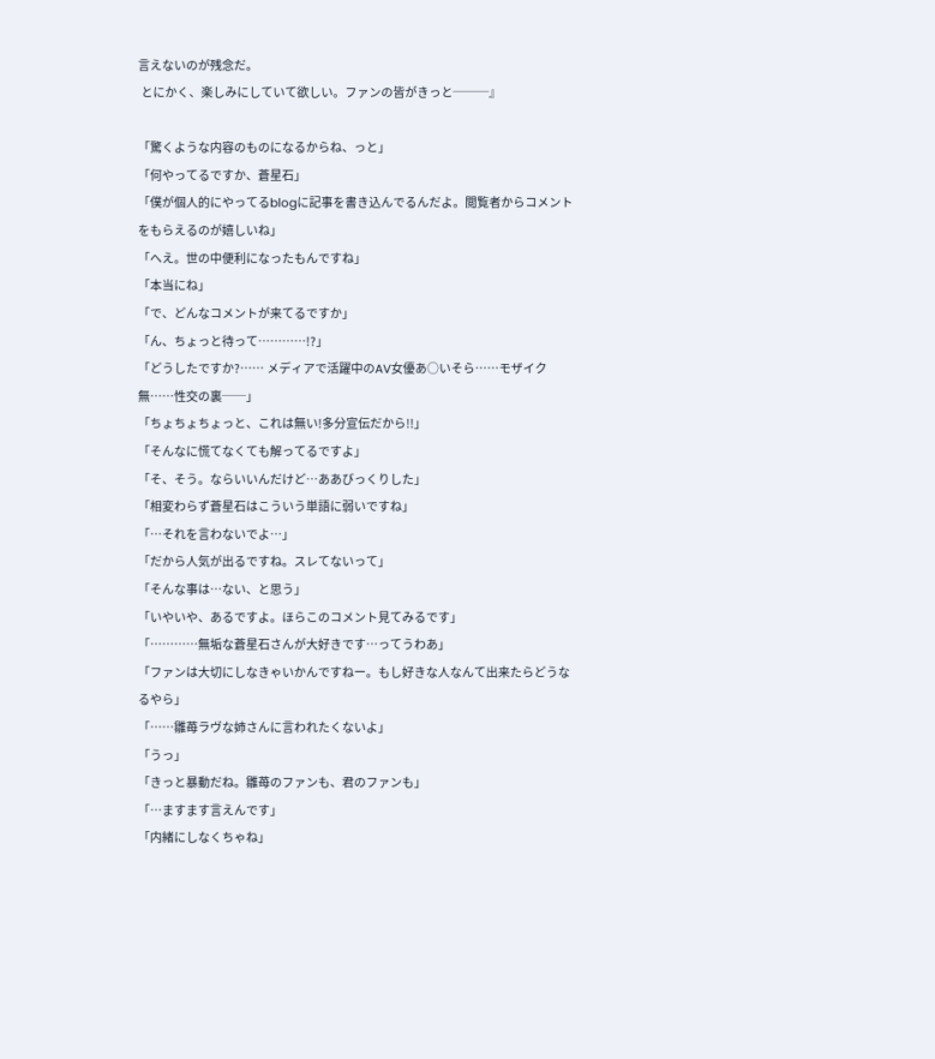言えないのが残念だ。
 とにかく、楽しみにしていて欲しい。ファンの皆がきっと───』

「驚くような内容のものになるからね、っと」
「何やってるですか、蒼星石」
「僕が個人的にやってるblogに記事を書き込んでるんだよ。閲覧者からコメントをもらえるのが嬉しいね」
「へえ。世の中便利になったもんですね」
「本当にね」
「で、どんなコメントが来てるですか」
「ん、ちょっと待って…………!?」
「どうしたですか?…… メディアで活躍中のAV女優あ○いそら……モザイク無……性交の裏──」
「ちょちょちょっと、これは無い!多分宣伝だから!!」
「そんなに慌てなくても解ってるですよ」
「そ、そう。ならいいんだけど…ああびっくりした」
「相変わらず蒼星石はこういう単語に弱いですね」
「…それを言わないでよ…」
「だから人気が出るですね。スレてないって」
「そんな事は…ない、と思う」
「いやいや、あるですよ。ほらこのコメント見てみるです」
「…………無垢な蒼星石さんが大好きです…ってうわあ」
「ファンは大切にしなきゃいかんですねー。もし好きな人なんて出来たらどうなるやら」
「……雛苺ラヴな姉さんに言われたくないよ」
「うっ」
「きっと暴動だね。雛苺のファンも、君のファンも」
「…ますます言えんです」
「内緒にしなくちゃね」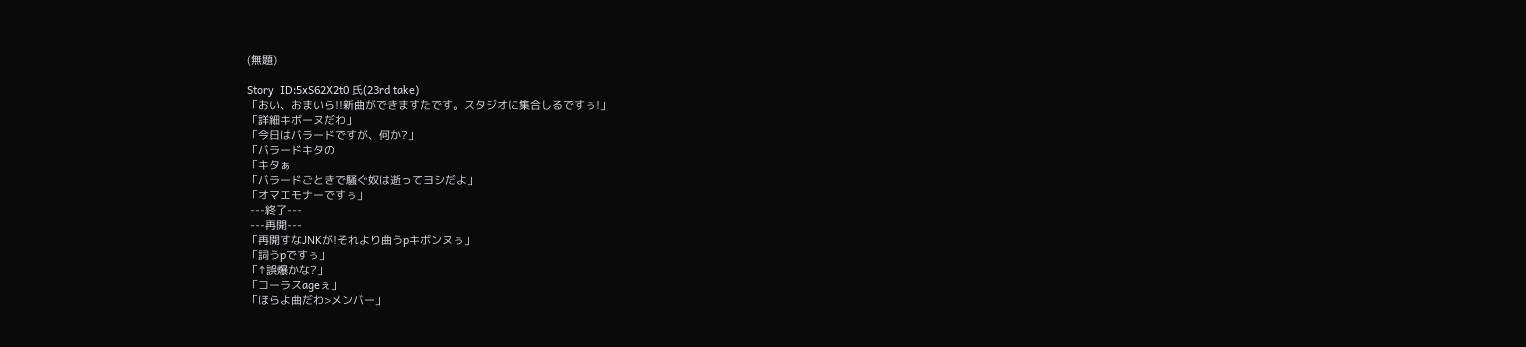(無題)

Story  ID:5xS62X2t0 氏(23rd take)
「おい、おまいら!!新曲ができますたです。スタジオに集合しるですぅ!」
「詳細キボーヌだわ」
「今日はバラードですが、何か?」
「バラードキタの
「キタぁ
「バラードごときで騒ぐ奴は逝ってヨシだよ」
「オマエモナーですぅ」
 ---終了---
 ---再開---
「再開すなJNKが!それより曲うpキボンヌぅ」
「詞うpですぅ」
「↑誤爆かな?」
「コーラスageぇ」
「ほらよ曲だわ>メンバー」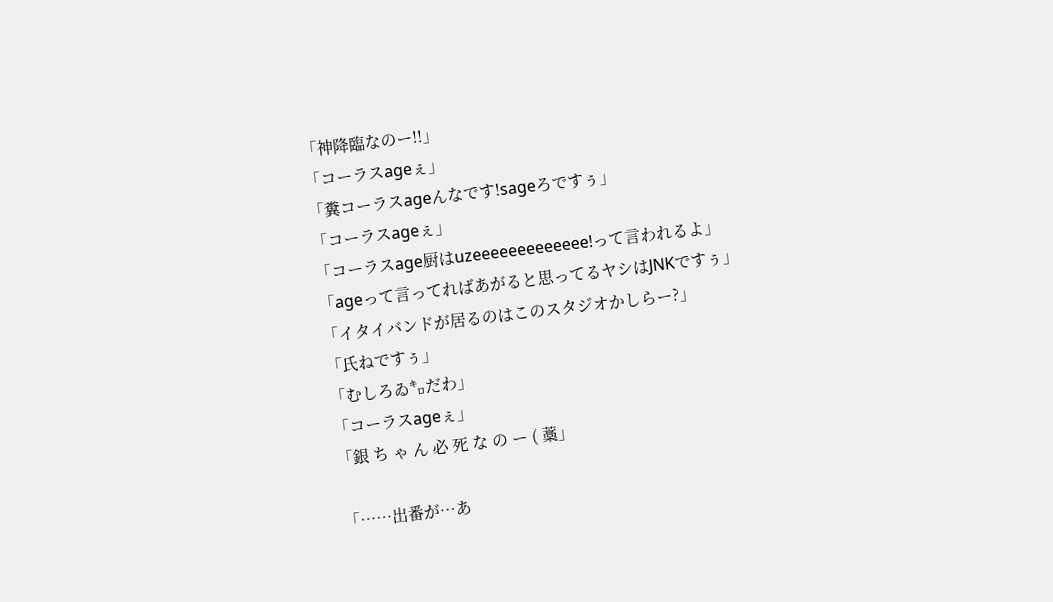「神降臨なのー!!」
「コーラスageぇ」
「糞コーラスageんなです!sageろですぅ」
「コーラスageぇ」
「コーラスage厨はuzeeeeeeeeeeeee!って言われるよ」
「ageって言ってればあがると思ってるヤシはJNKですぅ」
「イタイバンドが居るのはこのスタジオかしらー?」
「氏ねですぅ」
「むしろゐ㌔だわ」
「コーラスageぇ」
「銀 ち ゃ ん 必 死 な の ー ( 藁」

「……出番が…あ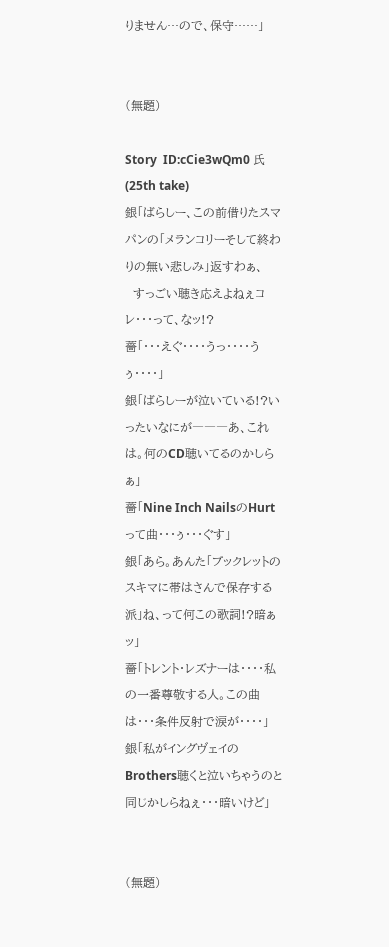りません…ので、保守……」


(無題)

Story  ID:cCie3wQm0 氏(25th take)
銀「ばらしー、この前借りたスマパンの「メランコリーそして終わりの無い悲しみ」返すわぁ、
  すっごい聴き応えよねぇコレ・・・って、なッ!?
薔「・・・えぐ・・・・うっ・・・・うぅ・・・・」
銀「ばらしーが泣いている!?いったいなにが―――あ、これは。何のCD聴いてるのかしらぁ」
薔「Nine Inch NailsのHurtって曲・・・ぅ・・・ぐす」
銀「あら。あんた「ブックレットのスキマに帯はさんで保存する派」ね、って何この歌詞!?暗ぁッ」
薔「トレント・レズナーは・・・・私の一番尊敬する人。この曲は・・・条件反射で涙が・・・・」
銀「私がイングヴェイのBrothers聴くと泣いちゃうのと同じかしらねぇ・・・暗いけど」


(無題)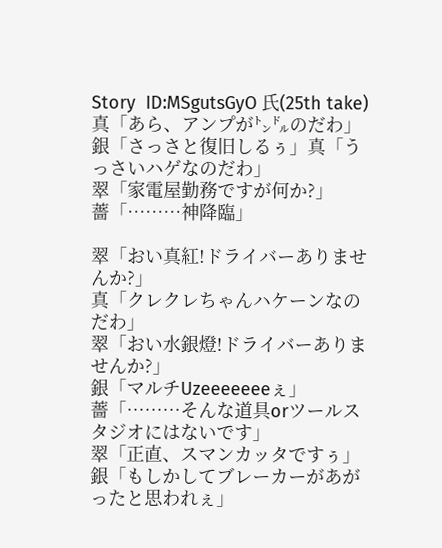Story  ID:MSgutsGyO 氏(25th take)
真「あら、アンプが㌧㌦のだわ」
銀「さっさと復旧しるぅ」真「うっさいハゲなのだわ」
翠「家電屋勤務ですが何か?」
薔「………神降臨」

翠「おい真紅!ドライバーありませんか?」
真「クレクレちゃんハケーンなのだわ」
翠「おい水銀燈!ドライバーありませんか?」
銀「マルチUzeeeeeeeぇ」
薔「………そんな道具orツールスタジオにはないです」
翠「正直、スマンカッタですぅ」
銀「もしかしてブレーカーがあがったと思われぇ」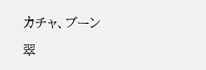カチャ、ブーン

翠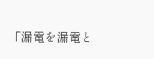「漏電を漏電と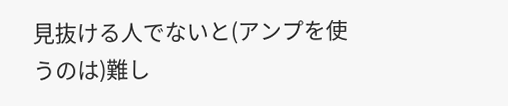見抜ける人でないと(アンプを使うのは)難し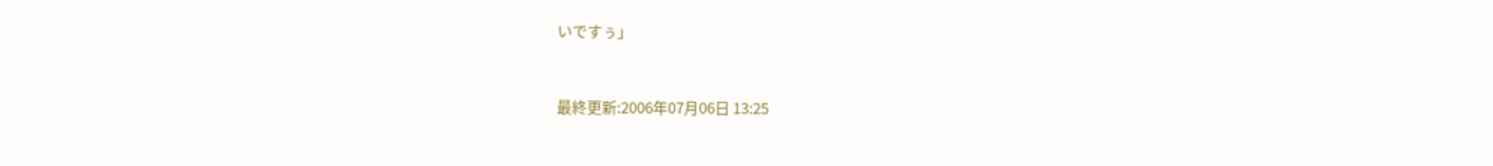いですぅ」


最終更新:2006年07月06日 13:25